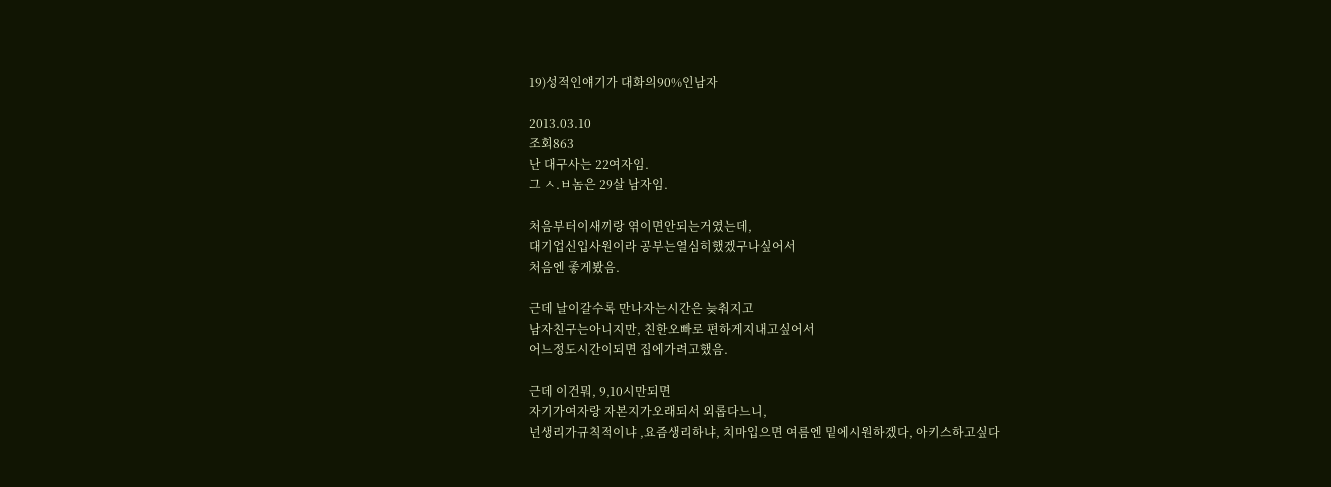19)성적인얘기가 대화의90%인남자

2013.03.10
조회863
난 대구사는 22여자임.
그 ㅅ.ㅂ놈은 29살 남자임.

처음부터이새끼랑 엮이면안되는거였는데,
대기업신입사원이라 공부는열심히했겠구나싶어서
처음엔 좋게봤음.

근데 날이갈수록 만나자는시간은 늦춰지고
남자친구는아니지만, 친한오빠로 편하게지내고싶어서
어느정도시간이되면 집에가려고했음.

근데 이건뭐, 9,10시만되면
자기가여자랑 자본지가오래되서 외롭다느니,
넌생리가규칙적이냐 ,요즘생리하냐, 치마입으면 여름엔 밑에시원하겠다, 아키스하고싶다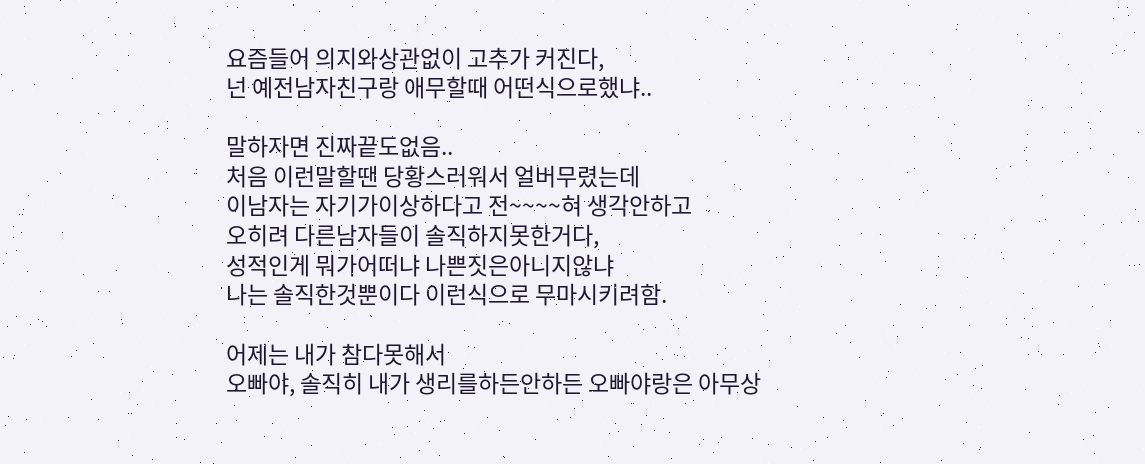요즘들어 의지와상관없이 고추가 커진다,
넌 예전남자친구랑 애무할때 어떤식으로했냐..

말하자면 진짜끝도없음..
처음 이런말할땐 당황스러워서 얼버무렸는데
이남자는 자기가이상하다고 전~~~~혀 생각안하고
오히려 다른남자들이 솔직하지못한거다,
성적인게 뭐가어떠냐 나쁜짓은아니지않냐
나는 솔직한것뿐이다 이런식으로 무마시키려함.

어제는 내가 참다못해서
오빠야, 솔직히 내가 생리를하든안하든 오빠야랑은 아무상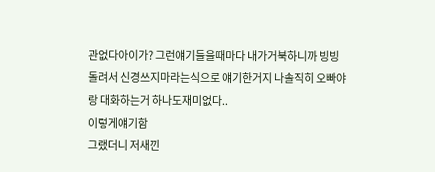관없다아이가? 그런얘기들을때마다 내가거북하니까 빙빙돌려서 신경쓰지마라는식으로 얘기한거지 나솔직히 오빠야랑 대화하는거 하나도재미없다..
이렇게얘기함
그랬더니 저새낀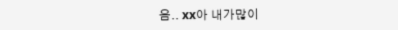음.. xx아 내가많이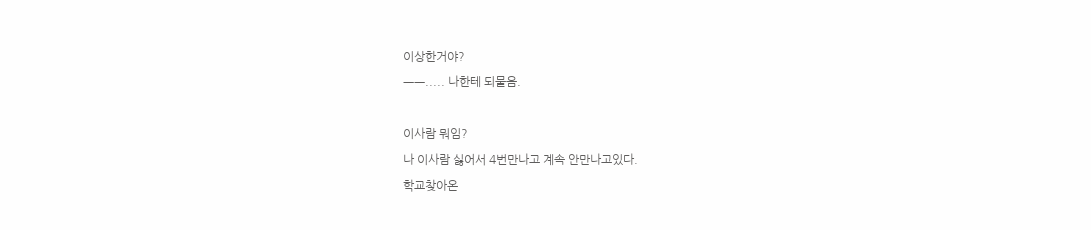이상한거야?
ㅡㅡ..... 나한테 되물음.

이사람 뭐임?
나 이사람 싫어서 4번만나고 계속 안만나고있다.
학교찾아온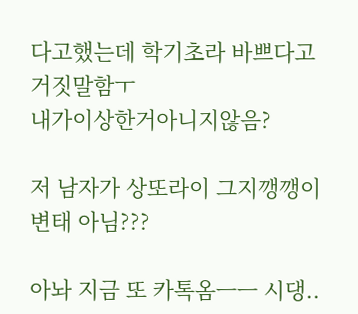다고했는데 학기초라 바쁘다고 거짓말함ㅜ
내가이상한거아니지않음?

저 남자가 상또라이 그지깽깽이 변태 아님???

아놔 지금 또 카톡옴ㅡㅡ 시댕..